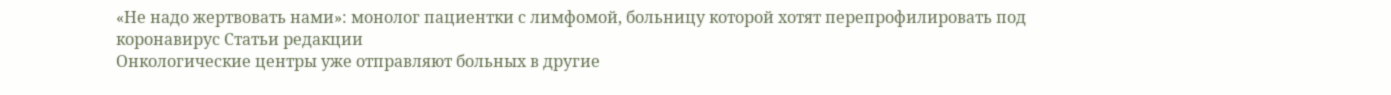«Не надо жертвовать нами»: монолог пациентки с лимфомой, больницу которой хотят перепрофилировать под коронавирус Статьи редакции
Онкологические центры уже отправляют больных в другие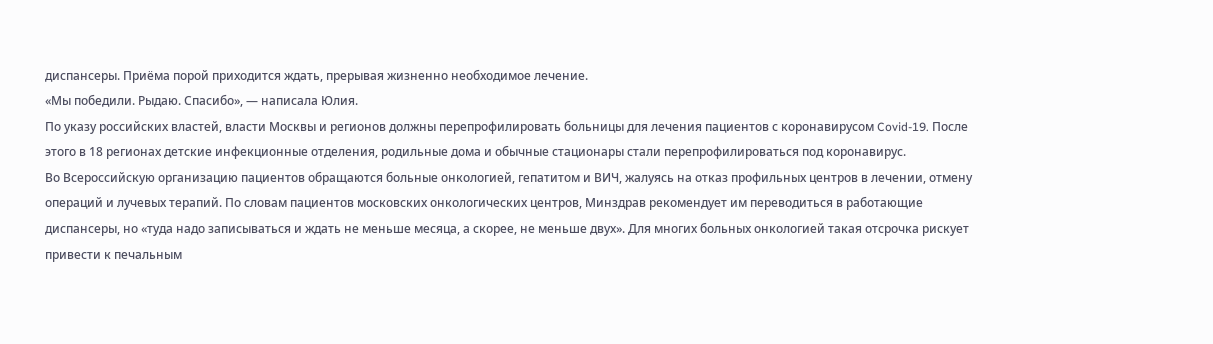диспансеры. Приёма порой приходится ждать, прерывая жизненно необходимое лечение.
«Мы победили. Рыдаю. Спасибо», — написала Юлия.
По указу российских властей, власти Москвы и регионов должны перепрофилировать больницы для лечения пациентов с коронавирусом Covid-19. После этого в 18 регионах детские инфекционные отделения, родильные дома и обычные стационары стали перепрофилироваться под коронавирус.
Во Всероссийскую организацию пациентов обращаются больные онкологией, гепатитом и ВИЧ, жалуясь на отказ профильных центров в лечении, отмену операций и лучевых терапий. По словам пациентов московских онкологических центров, Минздрав рекомендует им переводиться в работающие диспансеры, но «туда надо записываться и ждать не меньше месяца, а скорее, не меньше двух». Для многих больных онкологией такая отсрочка рискует привести к печальным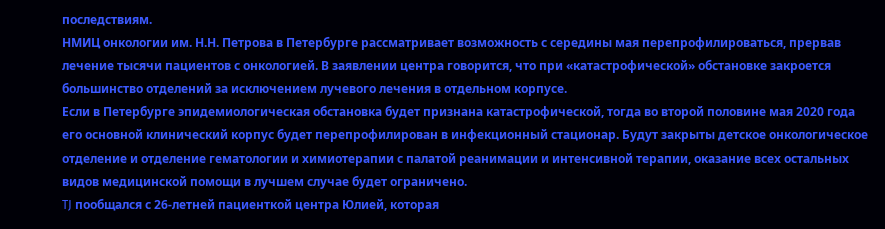последствиям.
НМИЦ онкологии им. Н.Н. Петрова в Петербурге рассматривает возможность с середины мая перепрофилироваться, прервав лечение тысячи пациентов с онкологией. В заявлении центра говорится, что при «катастрофической» обстановке закроется большинство отделений за исключением лучевого лечения в отдельном корпусе.
Если в Петербурге эпидемиологическая обстановка будет признана катастрофической, тогда во второй половине мая 2020 года его основной клинический корпус будет перепрофилирован в инфекционный стационар. Будут закрыты детское онкологическое отделение и отделение гематологии и химиотерапии с палатой реанимации и интенсивной терапии, оказание всех остальных видов медицинской помощи в лучшем случае будет ограничено.
TJ пообщался с 26-летней пациенткой центра Юлией, которая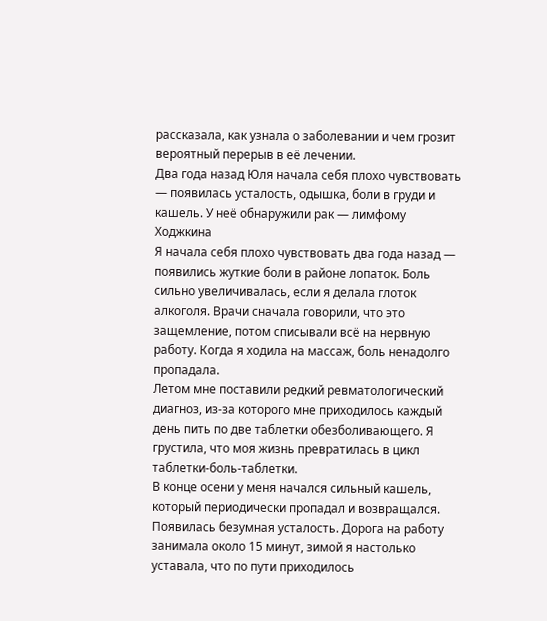рассказала, как узнала о заболевании и чем грозит вероятный перерыв в её лечении.
Два года назад Юля начала себя плохо чувствовать — появилась усталость, одышка, боли в груди и кашель. У неё обнаружили рак — лимфому Ходжкина
Я начала себя плохо чувствовать два года назад — появились жуткие боли в районе лопаток. Боль сильно увеличивалась, если я делала глоток алкоголя. Врачи сначала говорили, что это защемление, потом списывали всё на нервную работу. Когда я ходила на массаж, боль ненадолго пропадала.
Летом мне поставили редкий ревматологический диагноз, из-за которого мне приходилось каждый день пить по две таблетки обезболивающего. Я грустила, что моя жизнь превратилась в цикл таблетки-боль-таблетки.
В конце осени у меня начался сильный кашель, который периодически пропадал и возвращался. Появилась безумная усталость. Дорога на работу занимала около 15 минут, зимой я настолько уставала, что по пути приходилось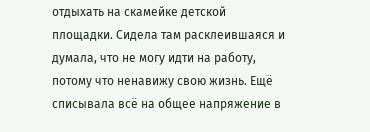отдыхать на скамейке детской площадки. Сидела там расклеившаяся и думала, что не могу идти на работу, потому что ненавижу свою жизнь. Ещё списывала всё на общее напряжение в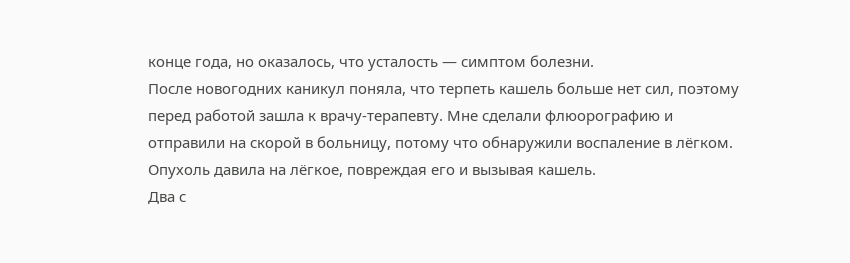конце года, но оказалось, что усталость — симптом болезни.
После новогодних каникул поняла, что терпеть кашель больше нет сил, поэтому перед работой зашла к врачу-терапевту. Мне сделали флюорографию и отправили на скорой в больницу, потому что обнаружили воспаление в лёгком. Опухоль давила на лёгкое, повреждая его и вызывая кашель.
Два с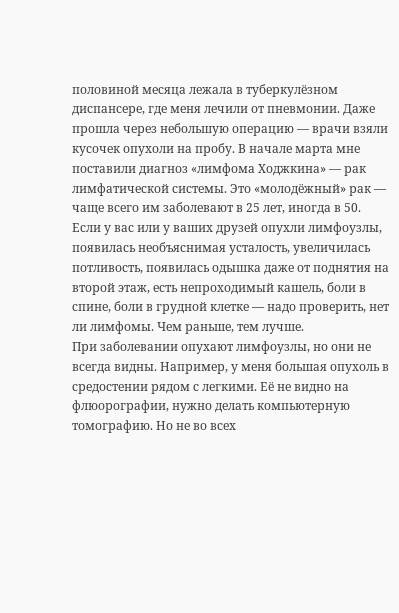половиной месяца лежала в туберкулёзном диспансере, где меня лечили от пневмонии. Даже прошла через небольшую операцию — врачи взяли кусочек опухоли на пробу. В начале марта мне поставили диагноз «лимфома Ходжкина» — рак лимфатической системы. Это «молодёжный» рак — чаще всего им заболевают в 25 лет, иногда в 50.
Если у вас или у ваших друзей опухли лимфоузлы, появилась необъяснимая усталость, увеличилась потливость, появилась одышка даже от поднятия на второй этаж, есть непроходимый кашель, боли в спине, боли в грудной клетке — надо проверить, нет ли лимфомы. Чем раньше, тем лучше.
При заболевании опухают лимфоузлы, но они не всегда видны. Например, у меня большая опухоль в средостении рядом с легкими. Её не видно на флюорографии, нужно делать компьютерную томографию. Но не во всех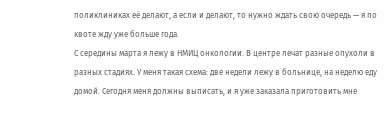поликлиниках её делают, а если и делают, то нужно ждать свою очередь — я по квоте жду уже больше года.
С середины марта я лежу в НМИЦ онкологии. В центре лечат разные опухоли в разных стадиях. У меня такая схема: две недели лежу в больнице, на неделю еду домой. Сегодня меня должны выписать, и я уже заказала приготовить мне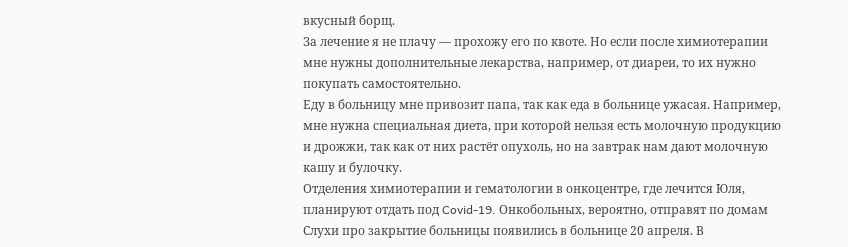вкусный борщ.
За лечение я не плачу — прохожу его по квоте. Но если после химиотерапии мне нужны дополнительные лекарства, например, от диареи, то их нужно покупать самостоятельно.
Еду в больницу мне привозит папа, так как еда в больнице ужасая. Например, мне нужна специальная диета, при которой нельзя есть молочную продукцию и дрожжи, так как от них растёт опухоль, но на завтрак нам дают молочную кашу и булочку.
Отделения химиотерапии и гематологии в онкоцентре, где лечится Юля, планируют отдать под Covid-19. Онкобольных, вероятно, отправят по домам
Слухи про закрытие больницы появились в больнице 20 апреля. В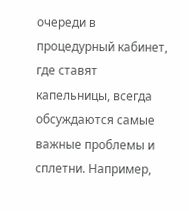очереди в процедурный кабинет, где ставят капельницы, всегда обсуждаются самые важные проблемы и сплетни. Например,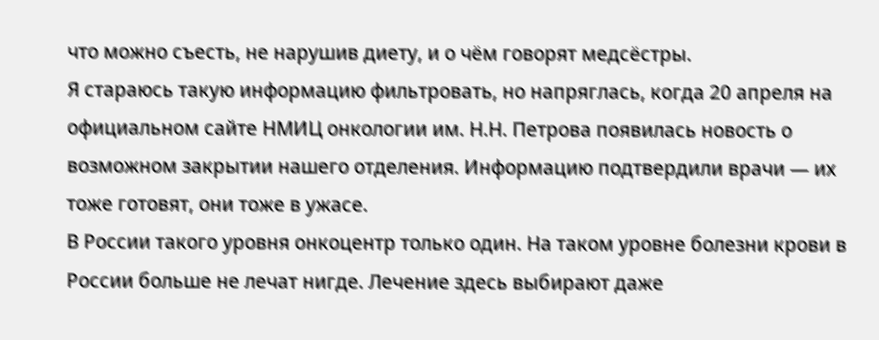что можно съесть, не нарушив диету, и о чём говорят медсёстры.
Я стараюсь такую информацию фильтровать, но напряглась, когда 20 апреля на официальном сайте НМИЦ онкологии им. Н.Н. Петрова появилась новость о возможном закрытии нашего отделения. Информацию подтвердили врачи — их тоже готовят, они тоже в ужасе.
В России такого уровня онкоцентр только один. На таком уровне болезни крови в России больше не лечат нигде. Лечение здесь выбирают даже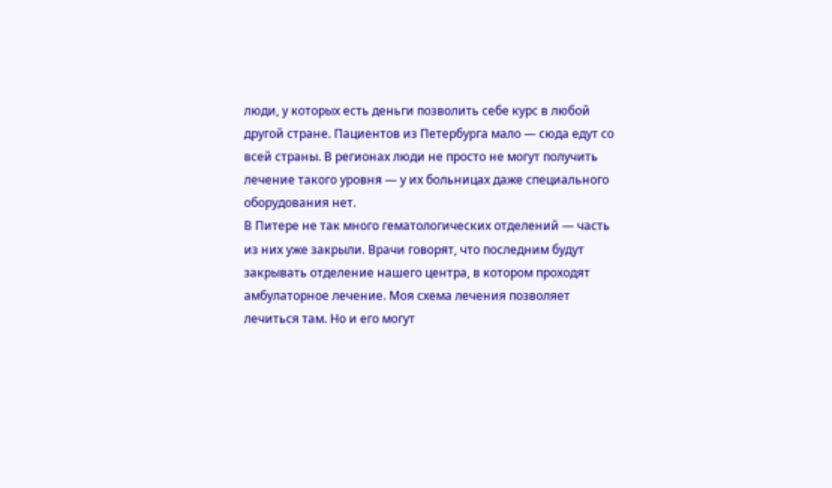люди, у которых есть деньги позволить себе курс в любой другой стране. Пациентов из Петербурга мало — сюда едут со всей страны. В регионах люди не просто не могут получить лечение такого уровня — у их больницах даже специального оборудования нет.
В Питере не так много гематологических отделений — часть из них уже закрыли. Врачи говорят, что последним будут закрывать отделение нашего центра, в котором проходят амбулаторное лечение. Моя схема лечения позволяет лечиться там. Но и его могут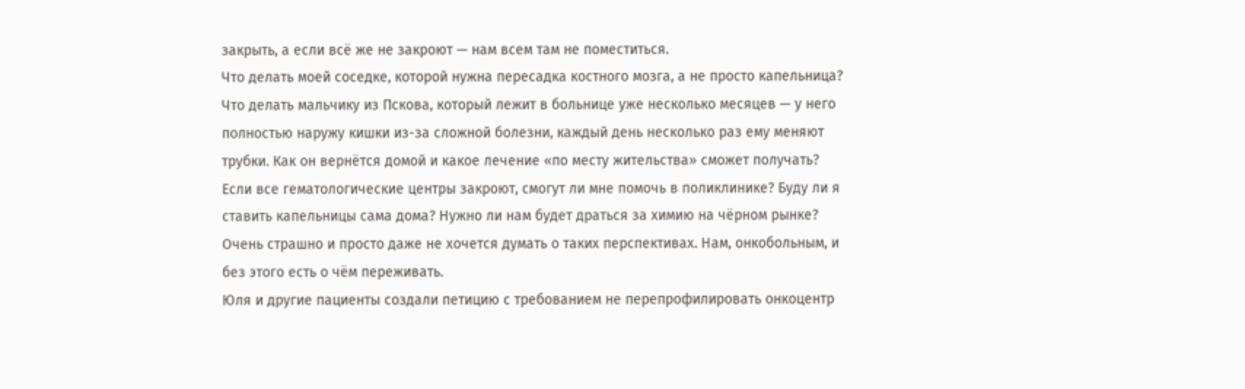закрыть, а если всё же не закроют — нам всем там не поместиться.
Что делать моей соседке, которой нужна пересадка костного мозга, а не просто капельница? Что делать мальчику из Пскова, который лежит в больнице уже несколько месяцев — у него полностью наружу кишки из-за сложной болезни, каждый день несколько раз ему меняют трубки. Как он вернётся домой и какое лечение «по месту жительства» сможет получать?
Если все гематологические центры закроют, смогут ли мне помочь в поликлинике? Буду ли я ставить капельницы сама дома? Нужно ли нам будет драться за химию на чёрном рынке? Очень страшно и просто даже не хочется думать о таких перспективах. Нам, онкобольным, и без этого есть о чём переживать.
Юля и другие пациенты создали петицию с требованием не перепрофилировать онкоцентр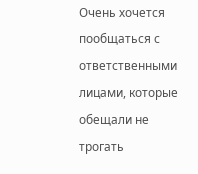Очень хочется пообщаться с ответственными лицами, которые обещали не трогать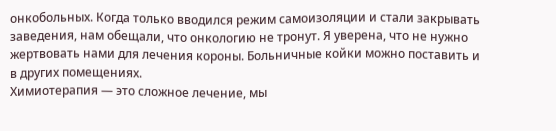онкобольных. Когда только вводился режим самоизоляции и стали закрывать заведения, нам обещали, что онкологию не тронут. Я уверена, что не нужно жертвовать нами для лечения короны. Больничные койки можно поставить и в других помещениях.
Химиотерапия — это сложное лечение, мы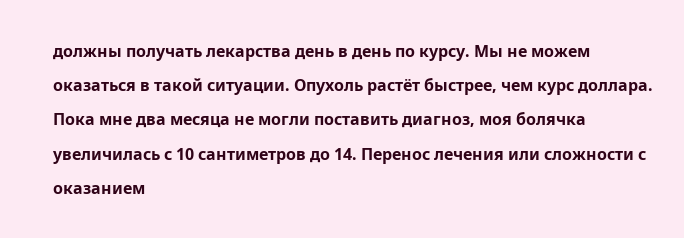должны получать лекарства день в день по курсу. Мы не можем оказаться в такой ситуации. Опухоль растёт быстрее, чем курс доллара. Пока мне два месяца не могли поставить диагноз, моя болячка увеличилась с 10 сантиметров до 14. Перенос лечения или сложности с оказанием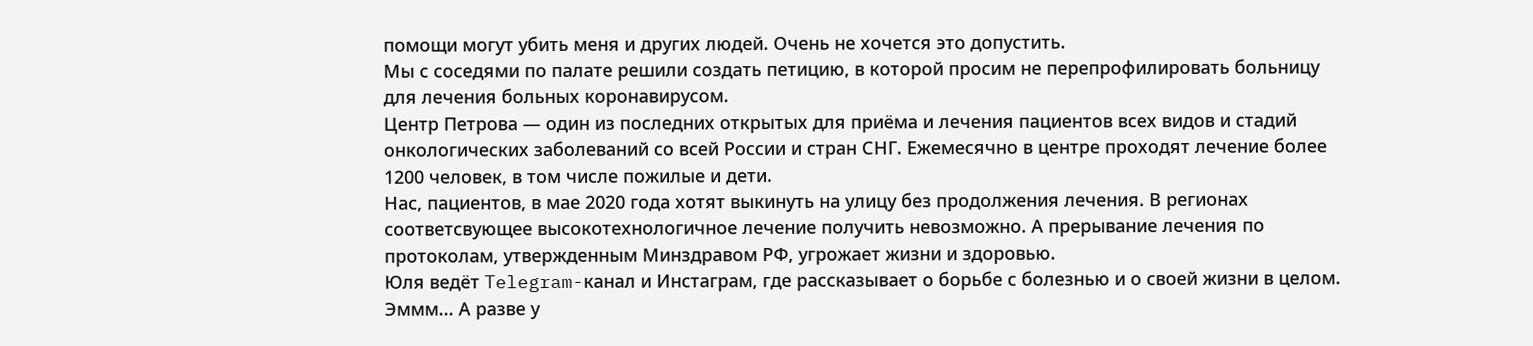помощи могут убить меня и других людей. Очень не хочется это допустить.
Мы с соседями по палате решили создать петицию, в которой просим не перепрофилировать больницу для лечения больных коронавирусом.
Центр Петрова — один из последних открытых для приёма и лечения пациентов всех видов и стадий онкологических заболеваний со всей России и стран СНГ. Ежемесячно в центре проходят лечение более 1200 человек, в том числе пожилые и дети.
Нас, пациентов, в мае 2020 года хотят выкинуть на улицу без продолжения лечения. В регионах соответсвующее высокотехнологичное лечение получить невозможно. А прерывание лечения по протоколам, утвержденным Минздравом РФ, угрожает жизни и здоровью.
Юля ведёт Telegram-канал и Инстаграм, где рассказывает о борьбе с болезнью и о своей жизни в целом.
Эммм... А разве у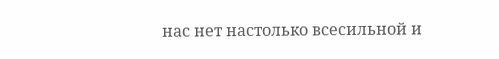нас нет настолько всесильной и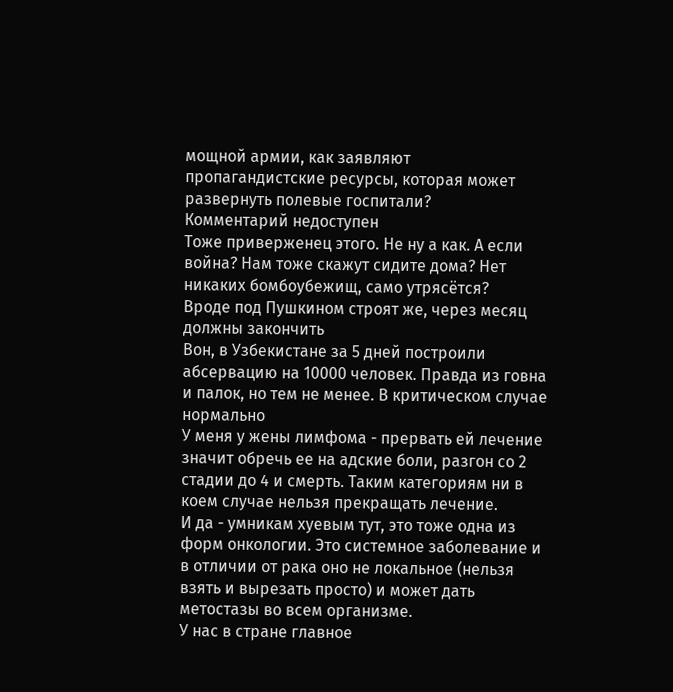мощной армии, как заявляют пропагандистские ресурсы, которая может развернуть полевые госпитали?
Комментарий недоступен
Тоже приверженец этого. Не ну а как. А если война? Нам тоже скажут сидите дома? Нет никаких бомбоубежищ, само утрясётся?
Вроде под Пушкином строят же, через месяц должны закончить
Вон, в Узбекистане за 5 дней построили абсервацию на 10000 человек. Правда из говна и палок, но тем не менее. В критическом случае нормально
У меня у жены лимфома - прервать ей лечение значит обречь ее на адские боли, разгон со 2 стадии до 4 и смерть. Таким категориям ни в коем случае нельзя прекращать лечение.
И да - умникам хуевым тут, это тоже одна из форм онкологии. Это системное заболевание и в отличии от рака оно не локальное (нельзя взять и вырезать просто) и может дать метостазы во всем организме.
У нас в стране главное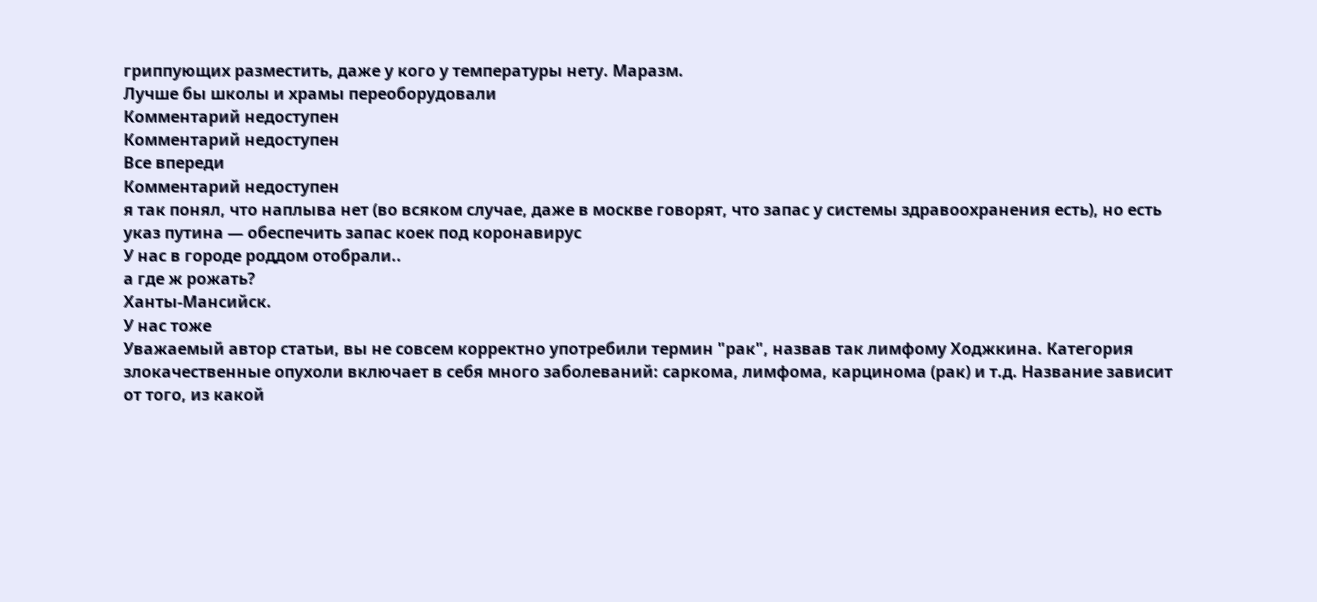гриппующих разместить, даже у кого у температуры нету. Маразм.
Лучше бы школы и храмы переоборудовали
Комментарий недоступен
Комментарий недоступен
Все впереди
Комментарий недоступен
я так понял, что наплыва нет (во всяком случае, даже в москве говорят, что запас у системы здравоохранения есть), но есть указ путина — обеспечить запас коек под коронавирус
У нас в городе роддом отобрали..
а где ж рожать?
Ханты-Мансийск.
У нас тоже
Уважаемый автор статьи, вы не совсем корректно употребили термин "рак", назвав так лимфому Ходжкина. Категория злокачественные опухоли включает в себя много заболеваний: саркома, лимфома, карцинома (рак) и т.д. Название зависит от того, из какой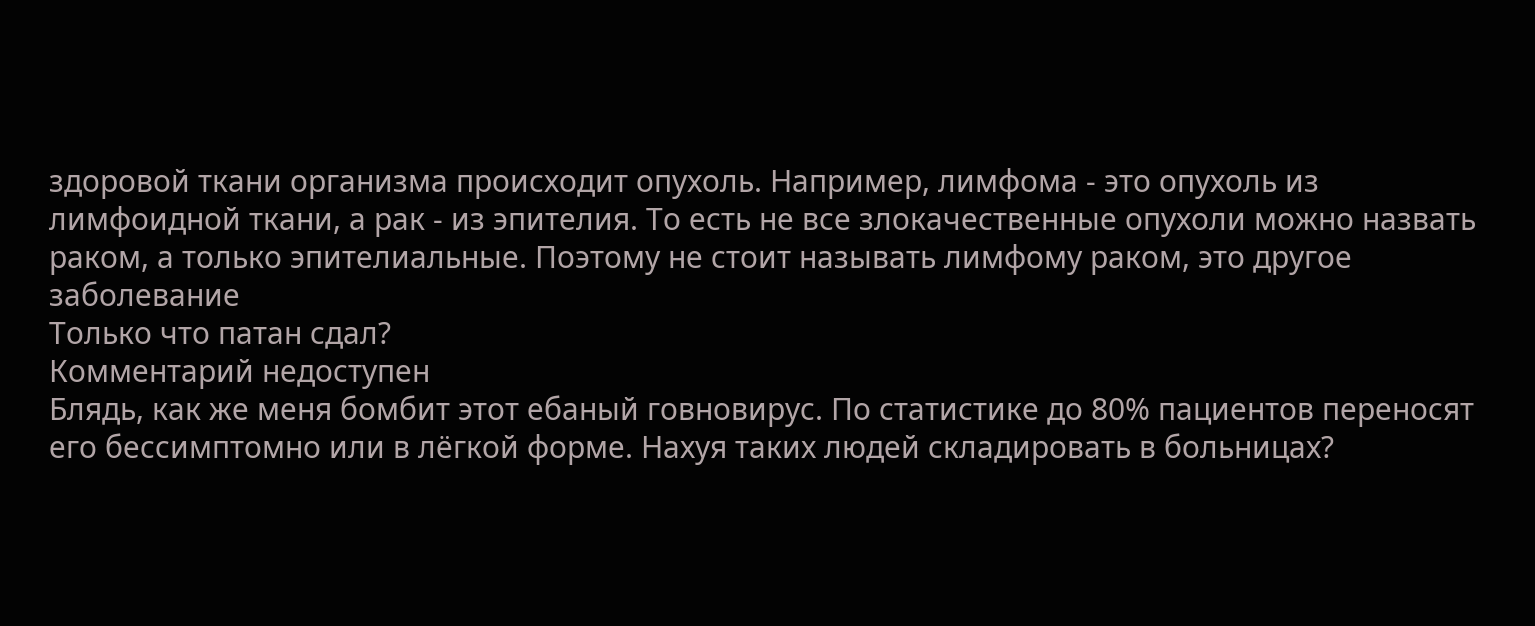здоровой ткани организма происходит опухоль. Например, лимфома - это опухоль из лимфоидной ткани, а рак - из эпителия. То есть не все злокачественные опухоли можно назвать раком, а только эпителиальные. Поэтому не стоит называть лимфому раком, это другое заболевание
Только что патан сдал?
Комментарий недоступен
Блядь, как же меня бомбит этот ебаный говновирус. По статистике до 80% пациентов переносят его бессимптомно или в лёгкой форме. Нахуя таких людей складировать в больницах?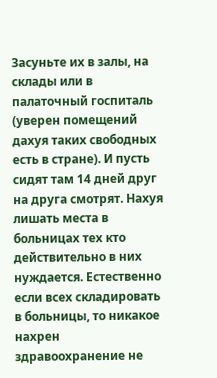Засуньте их в залы, на склады или в палаточный госпиталь (уверен помещений дахуя таких свободных есть в стране). И пусть сидят там 14 дней друг на друга смотрят. Нахуя лишать места в больницах тех кто действительно в них нуждается. Естественно если всех складировать в больницы, то никакое нахрен здравоохранение не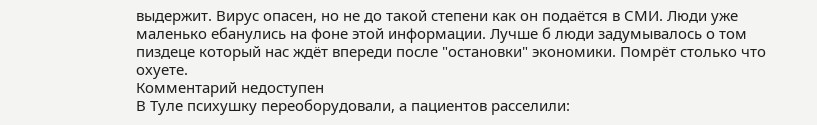выдержит. Вирус опасен, но не до такой степени как он подаётся в СМИ. Люди уже маленько ебанулись на фоне этой информации. Лучше б люди задумывалось о том пиздеце который нас ждёт впереди после "остановки" экономики. Помрёт столько что охуете.
Комментарий недоступен
В Туле психушку переоборудовали, а пациентов расселили: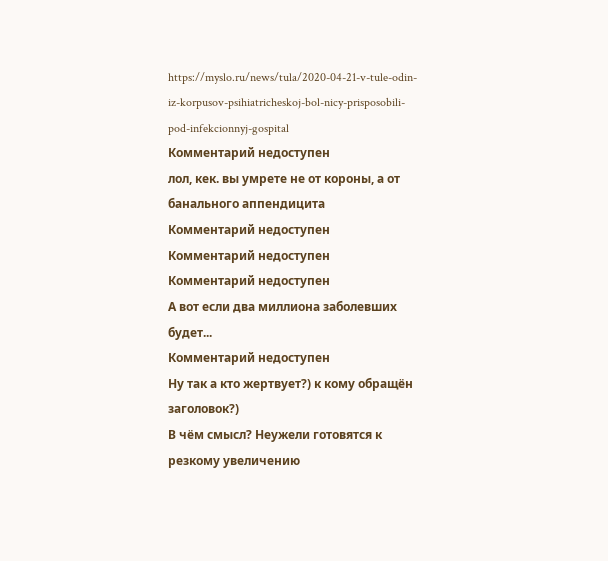https://myslo.ru/news/tula/2020-04-21-v-tule-odin-iz-korpusov-psihiatricheskoj-bol-nicy-prisposobili-pod-infekcionnyj-gospital
Комментарий недоступен
лол, кек. вы умрете не от короны, а от банального аппендицита
Комментарий недоступен
Комментарий недоступен
Комментарий недоступен
А вот если два миллиона заболевших будет...
Комментарий недоступен
Ну так а кто жертвует?) к кому обращён заголовок?)
В чём смысл? Неужели готовятся к резкому увеличению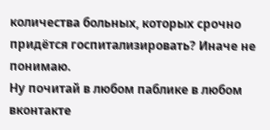количества больных, которых срочно придётся госпитализировать? Иначе не понимаю.
Ну почитай в любом паблике в любом вконтакте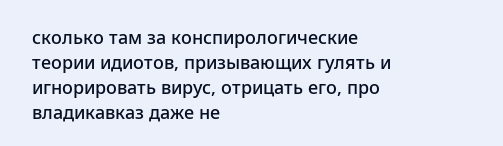сколько там за конспирологические теории идиотов, призывающих гулять и игнорировать вирус, отрицать его, про владикавказ даже не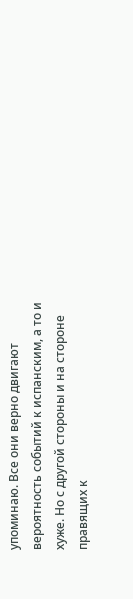упоминаю. Все они верно двигают вероятность событий к испанским, а то и хуже. Но с другой стороны и на стороне правящих к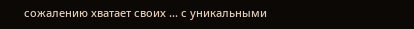сожалению хватает своих ... с уникальными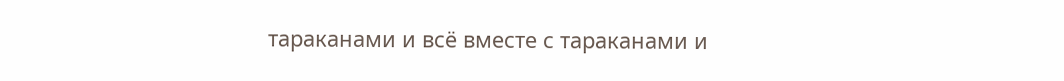тараканами и всё вместе с тараканами и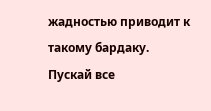жадностью приводит к такому бардаку.
Пускай все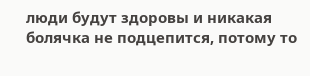люди будут здоровы и никакая болячка не подцепится, потому то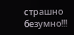страшно безумно!!!